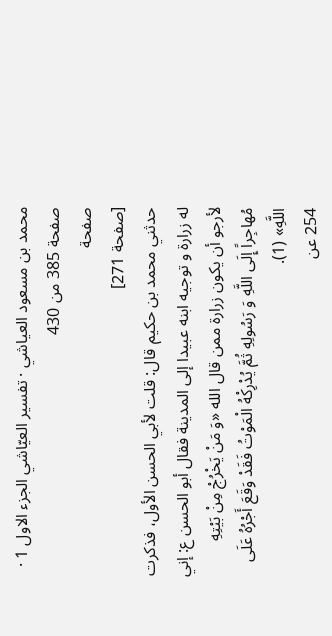محمد بن مسعود العياشي · تفسير العيّاشي الجزء الاول 1 · صفحة 385 من 430
صفحة
[صفحة 271]
حدثني محمد بن حكيم قال: قلت لأبي الحسن الأول، فذكرت له زرارة و توجيه ابنه عبيدا إلى المدينة فقال أبو الحسن ع: إني لأرجو أن يكون زرارة ممن قال الله «وَ مَنْ يَخْرُجْ مِنْ بَيْتِهِ مُهاجِراً إِلَى اللَّهِ وَ رَسُولِهِ ثُمَّ يُدْرِكْهُ الْمَوْتُ فَقَدْ وَقَعَ أَجْرُهُ عَلَى اللَّهِ» (1).
254 عن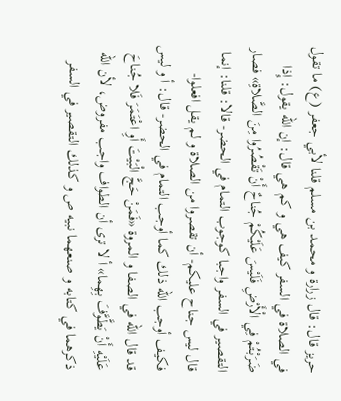حريز قال: قال زرارة و محمد بن مسلم قلنا لأبي جعفر (ع) ما تقول في الصلاة في السفر كيف هي و كم هي قال: إن الله يقول: إِذا ضَرَبْتُمْ فِي الْأَرْضِ فَلَيْسَ عَلَيْكُمْ جُناحٌ أَنْ تَقْصُرُوا مِنَ الصَّلاةِ» فصار التقصير في السفر واجبا كوجوب التمام في الحضر- قالا: قلنا: إنما قال ليس جناح عليكم- أن تقصروا من الصلاة و لم يقل افعلوا- فكيف أوجب الله ذلك كما أوجب التمام في الحضر- قال: أ و ليس قد قال الله في الصفا و المروة «فَمَنْ حَجَّ الْبَيْتَ أَوِ اعْتَمَرَ فَلا جُناحَ عَلَيْهِ أَنْ يَطَّوَّفَ بِهِما» أ لا ترى أن الطواف واجب مفروض، لأن الله ذكرهما في كتابه و صنعهما نبيه ص و كذلك التقصير في السفر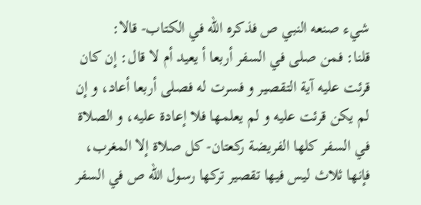شيء صنعه النبي ص فذكره الله في الكتاب- قالا:
قلنا: فمن صلى في السفر أربعا أ يعيد أم لا قال: إن كان قرئت عليه آية التقصير و فسرت له فصلى أربعا أعاد، و إن لم يكن قرئت عليه و لم يعلمها فلا إعادة عليه، و الصلاة في السفر كلها الفريضة ركعتان- كل صلاة إلا المغرب، فإنها ثلاث ليس فيها تقصير تركها رسول الله ص في السفر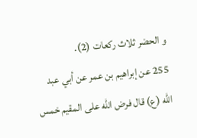و الحضر ثلاث ركعات (2).
255 عن إبراهيم بن عمر عن أبي عبد الله (ع) قال فرض الله على المقيم خمس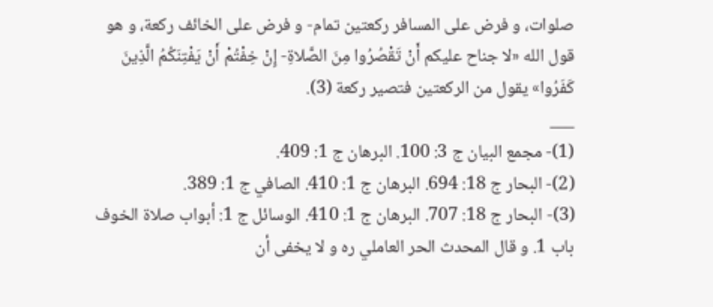صلوات، و فرض على المسافر ركعتين تمام- و فرض على الخائف ركعة، و هو قول الله «لا جناح عليكم أَنْ تَقْصُرُوا مِنَ الصَّلاةِ- إِنْ خِفْتُمْ أَنْ يَفْتِنَكُمُ الَّذِينَ كَفَرُوا» يقول من الركعتين فتصير ركعة (3).
___
(1)- مجمع البيان ج 3: 100. البرهان ج 1: 409.
(2)- البحار ج 18: 694. البرهان ج 1: 410. الصافي ج 1: 389.
(3)- البحار ج 18: 707. البرهان ج 1: 410. الوسائل ج 1: أبواب صلاة الخوف باب 1. و قال المحدث الحر العاملي ره و لا يخفى أن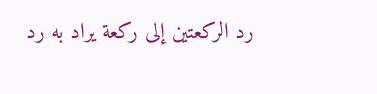رد الركعتين إلى ركعة يراد به رد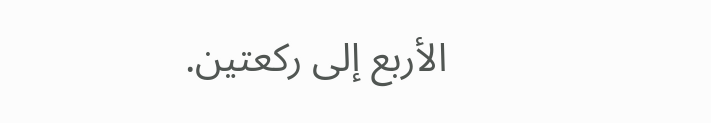الأربع إلى ركعتين.